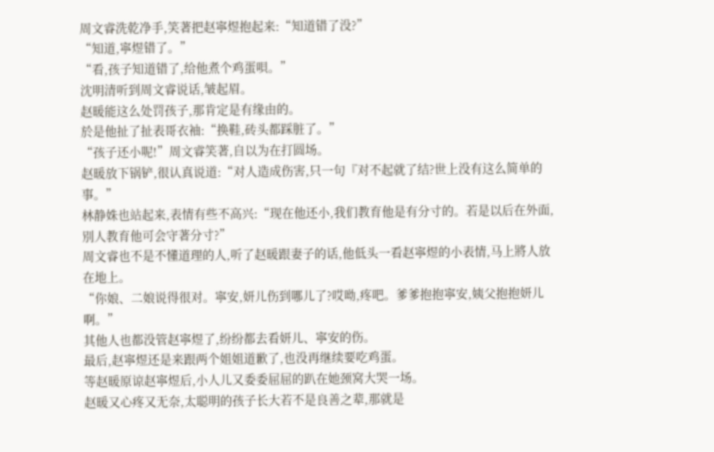周文睿洗乾净手,笑著把赵寧煜抱起来:“知道错了没?”
“知道,寧煜错了。”
“看,孩子知道错了,给他煮个鸡蛋唄。”
沈明清听到周文睿说话,皱起眉。
赵暖能这么处罚孩子,那肯定是有缘由的。
於是他扯了扯表哥衣袖:“换鞋,砖头都踩脏了。”
“孩子还小呢!”周文睿笑著,自以为在打圆场。
赵暖放下锅铲,很认真说道:“对人造成伤害,只一句『对不起就了结?世上没有这么简单的事。”
林静姝也站起来,表情有些不高兴:“现在他还小,我们教育他是有分寸的。若是以后在外面,別人教育他可会守著分寸?”
周文睿也不是不懂道理的人,听了赵暖跟妻子的话,他低头一看赵寧煜的小表情,马上將人放在地上。
“你娘、二娘说得很对。寧安,妍儿伤到哪儿了?哎呦,疼吧。爹爹抱抱寧安,姨父抱抱妍儿啊。”
其他人也都没管赵寧煜了,纷纷都去看妍儿、寧安的伤。
最后,赵寧煜还是来跟两个姐姐道歉了,也没再继续要吃鸡蛋。
等赵暖原谅赵寧煜后,小人儿又委委屈屈的趴在她颈窝大哭一场。
赵暖又心疼又无奈,太聪明的孩子长大若不是良善之辈,那就是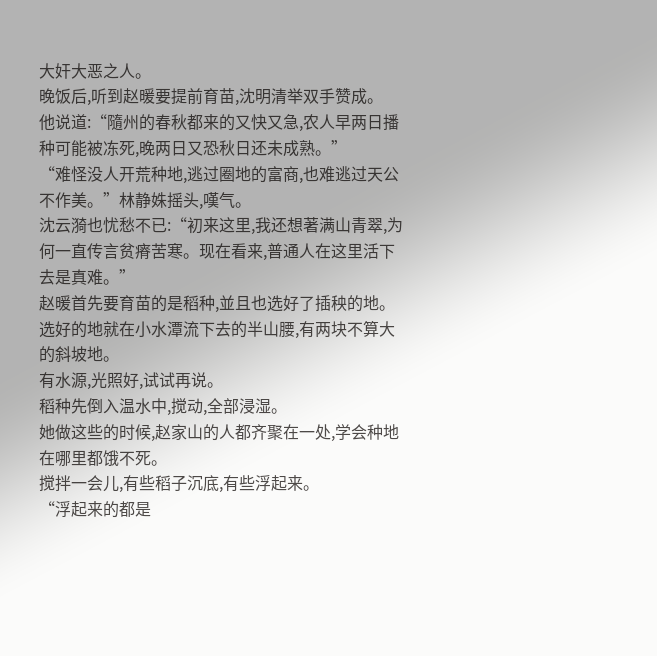大奸大恶之人。
晚饭后,听到赵暖要提前育苗,沈明清举双手赞成。
他说道:“隨州的春秋都来的又快又急,农人早两日播种可能被冻死,晚两日又恐秋日还未成熟。”
“难怪没人开荒种地,逃过圈地的富商,也难逃过天公不作美。”林静姝摇头,嘆气。
沈云漪也忧愁不已:“初来这里,我还想著满山青翠,为何一直传言贫瘠苦寒。现在看来,普通人在这里活下去是真难。”
赵暖首先要育苗的是稻种,並且也选好了插秧的地。
选好的地就在小水潭流下去的半山腰,有两块不算大的斜坡地。
有水源,光照好,试试再说。
稻种先倒入温水中,搅动,全部浸湿。
她做这些的时候,赵家山的人都齐聚在一处,学会种地在哪里都饿不死。
搅拌一会儿,有些稻子沉底,有些浮起来。
“浮起来的都是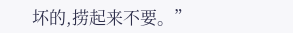坏的,捞起来不要。”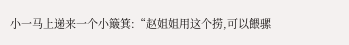小一马上递来一个小簸箕:“赵姐姐用这个捞,可以餵骡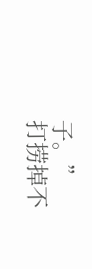子。”
打捞掉不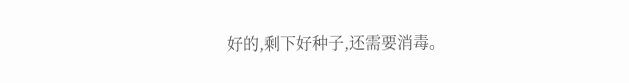好的,剩下好种子,还需要消毒。